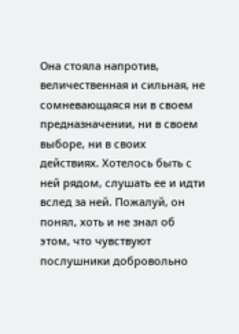Она стояла напротив, величественная и сильная, не сомневающаяся ни в своем предназначении, ни в своем выборе, ни в своих действиях. Хотелось быть с ней рядом, слушать ее и идти вслед за ней. Пожалуй, он понял, хоть и не знал об этом, что чувствуют послушники добровольно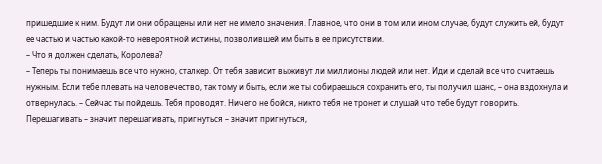пришедшие к ним. Будут ли они обращены или нет не имело значения. Главное, что они в том или ином случае, будут служить ей, будут ее частью и частью какой-то невероятной истины, позволившей им быть в ее присутствии.
– Что я должен сделать, Королева?
– Теперь ты понимаешь все что нужно, сталкер. От тебя зависит выживут ли миллионы людей или нет. Иди и сделай все что считаешь нужным. Если тебе плевать на человечество, так тому и быть, если же ты собираешься сохранить его, ты получил шанс, – она вздохнула и отвернулась. – Сейчас ты пойдешь. Тебя проводят. Ничего не бойся, никто тебя не тронет и слушай что тебе будут говорить. Перешагивать – значит перешагивать, пригнуться – значит пригнуться,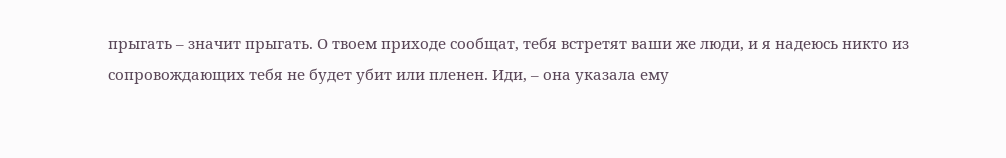прыгать – значит прыгать. О твоем приходе сообщат, тебя встретят ваши же люди, и я надеюсь никто из сопровождающих тебя не будет убит или пленен. Иди, – она указала ему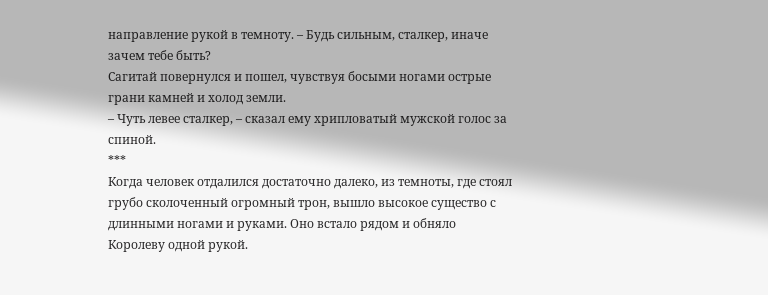направление рукой в темноту. – Будь сильным, сталкер, иначе зачем тебе быть?
Сагитай повернулся и пошел, чувствуя босыми ногами острые грани камней и холод земли.
– Чуть левее сталкер, – сказал ему хрипловатый мужской голос за спиной.
***
Когда человек отдалился достаточно далеко, из темноты, где стоял грубо сколоченный огромный трон, вышло высокое существо с длинными ногами и руками. Оно встало рядом и обняло Королеву одной рукой.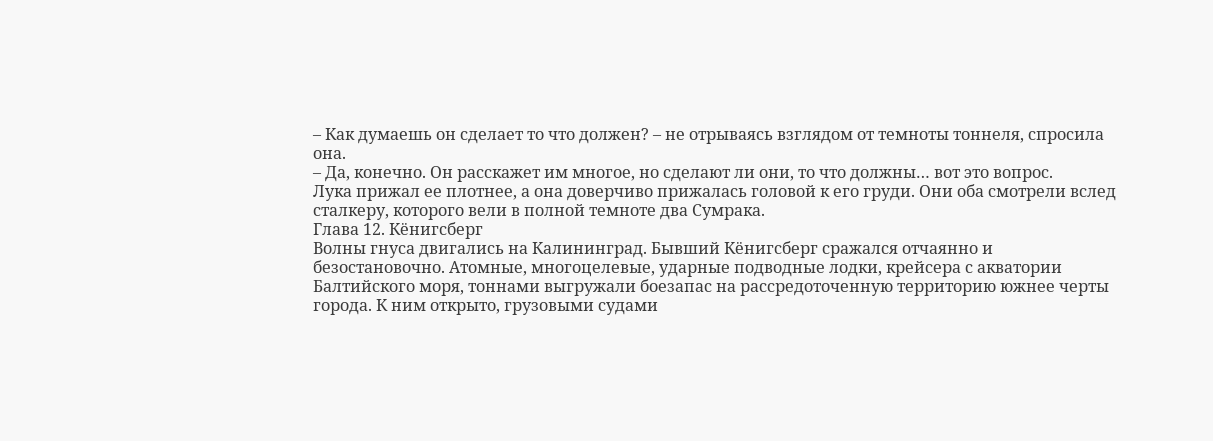– Как думаешь он сделает то что должен? – не отрываясь взглядом от темноты тоннеля, спросила она.
– Да, конечно. Он расскажет им многое, но сделают ли они, то что должны… вот это вопрос.
Лука прижал ее плотнее, а она доверчиво прижалась головой к его груди. Они оба смотрели вслед сталкеру, которого вели в полной темноте два Сумрака.
Глава 12. Кёнигсберг
Волны гнуса двигались на Калининград. Бывший Кёнигсберг сражался отчаянно и безостановочно. Атомные, многоцелевые, ударные подводные лодки, крейсера с акватории Балтийского моря, тоннами выгружали боезапас на рассредоточенную территорию южнее черты города. К ним открыто, грузовыми судами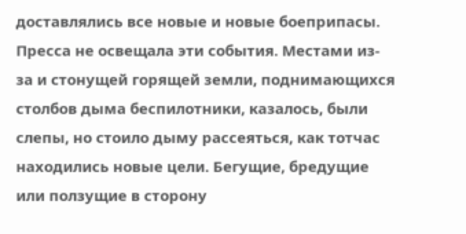доставлялись все новые и новые боеприпасы. Пресса не освещала эти события. Местами из-за и стонущей горящей земли, поднимающихся столбов дыма беспилотники, казалось, были слепы, но стоило дыму рассеяться, как тотчас находились новые цели. Бегущие, бредущие или ползущие в сторону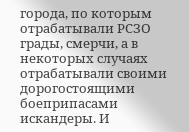города, по которым отрабатывали РСЗО грады, смерчи, а в некоторых случаях отрабатывали своими дорогостоящими боеприпасами искандеры. И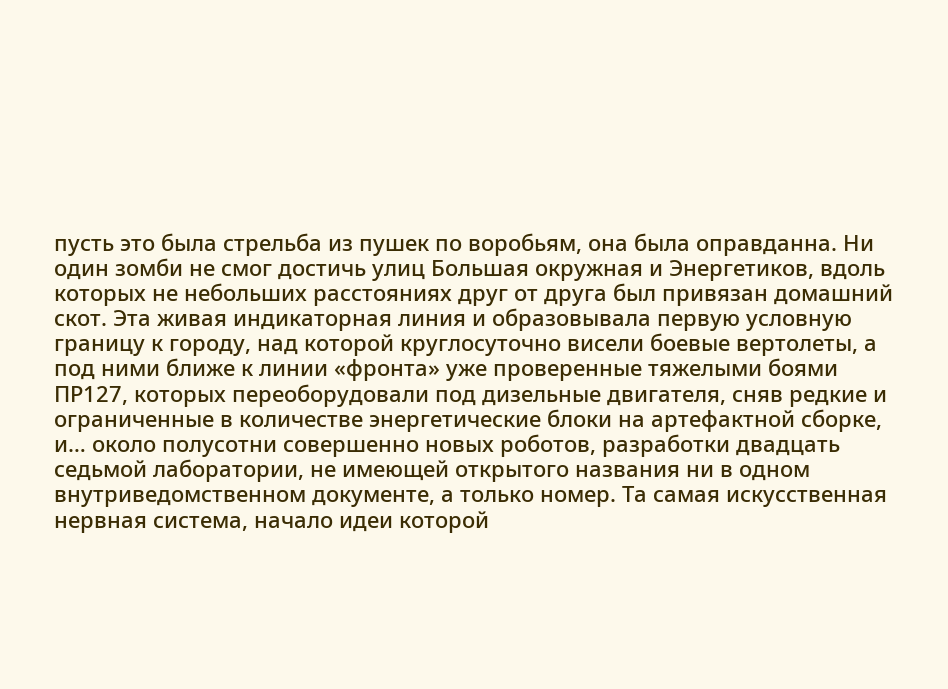пусть это была стрельба из пушек по воробьям, она была оправданна. Ни один зомби не смог достичь улиц Большая окружная и Энергетиков, вдоль которых не небольших расстояниях друг от друга был привязан домашний скот. Эта живая индикаторная линия и образовывала первую условную границу к городу, над которой круглосуточно висели боевые вертолеты, а под ними ближе к линии «фронта» уже проверенные тяжелыми боями ПР127, которых переоборудовали под дизельные двигателя, сняв редкие и ограниченные в количестве энергетические блоки на артефактной сборке, и… около полусотни совершенно новых роботов, разработки двадцать седьмой лаборатории, не имеющей открытого названия ни в одном внутриведомственном документе, а только номер. Та самая искусственная нервная система, начало идеи которой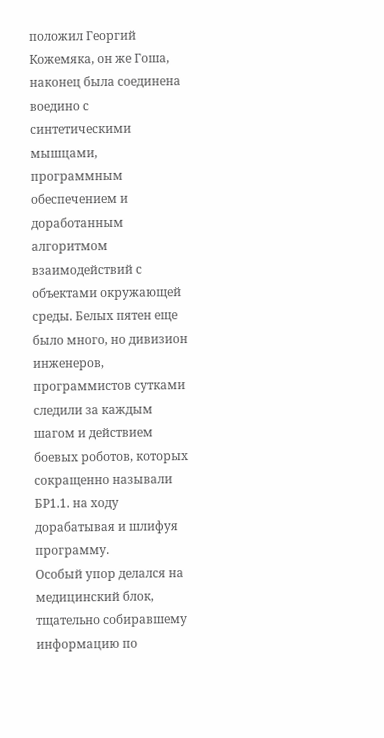положил Георгий Кожемяка, он же Гоша, наконец была соединена воедино с синтетическими мышцами, программным обеспечением и доработанным алгоритмом взаимодействий с объектами окружающей среды. Белых пятен еще было много, но дивизион инженеров, программистов сутками следили за каждым шагом и действием боевых роботов, которых сокращенно называли БР1.1. на ходу дорабатывая и шлифуя программу.
Особый упор делался на медицинский блок, тщательно собиравшему информацию по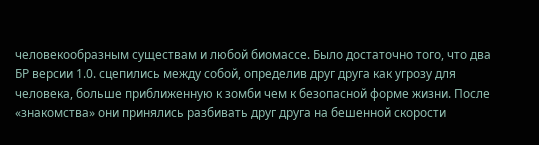человекообразным существам и любой биомассе. Было достаточно того, что два БР версии 1.0. сцепились между собой, определив друг друга как угрозу для человека, больше приближенную к зомби чем к безопасной форме жизни. После «знакомства» они принялись разбивать друг друга на бешенной скорости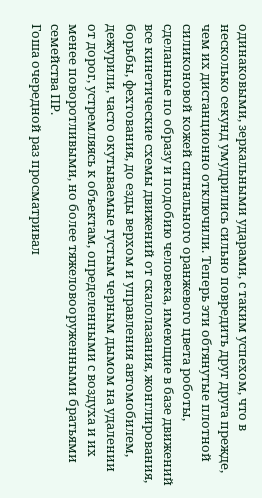одинаковыми, зеркальными ударами, с таким успехом, что в несколько секунд умудрились сильно повредить друг друга прежде, чем их дистанционно отключили. Теперь эти обтянутые плотной силиконовой кожей сигнального оранжевого цвета роботы, сделанные по образу и подобию человека, имеющие в базе движений все кинетические схемы движений от скалолазания, жонглирования, борьбы, фехтования, до езды верхом и управления автомобилем, дежурили, часто окутываемые густым черным дымом на удалении от дорог, устремляясь к объектам, определенными с воздуха и их менее поворотливыми, но более тяжеловооруженными братьями семейства ПР.
Гоша очередной раз просматривал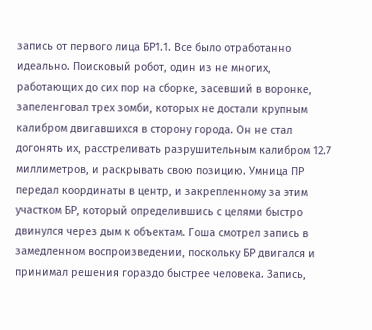запись от первого лица БР1.1. Все было отработанно идеально. Поисковый робот, один из не многих, работающих до сих пор на сборке, засевший в воронке, запеленговал трех зомби, которых не достали крупным калибром двигавшихся в сторону города. Он не стал догонять их, расстреливать разрушительным калибром 12.7 миллиметров, и раскрывать свою позицию. Умница ПР передал координаты в центр, и закрепленному за этим участком БР, который определившись с целями быстро двинулся через дым к объектам. Гоша смотрел запись в замедленном воспроизведении, поскольку БР двигался и принимал решения гораздо быстрее человека. Запись,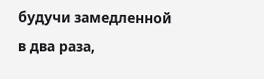будучи замедленной в два раза,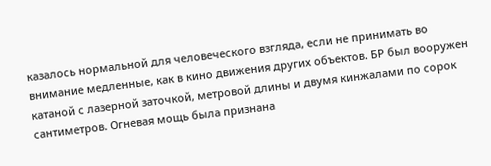казалось нормальной для человеческого взгляда, если не принимать во внимание медленные, как в кино движения других объектов. БР был вооружен катаной с лазерной заточкой, метровой длины и двумя кинжалами по сорок сантиметров. Огневая мощь была признана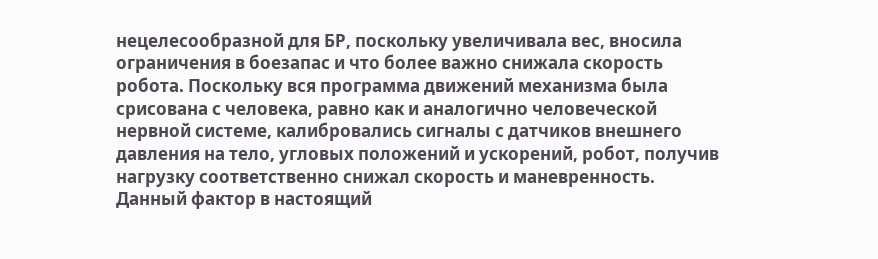нецелесообразной для БР, поскольку увеличивала вес, вносила ограничения в боезапас и что более важно снижала скорость робота. Поскольку вся программа движений механизма была срисована с человека, равно как и аналогично человеческой нервной системе, калибровались сигналы с датчиков внешнего давления на тело, угловых положений и ускорений, робот, получив нагрузку соответственно снижал скорость и маневренность. Данный фактор в настоящий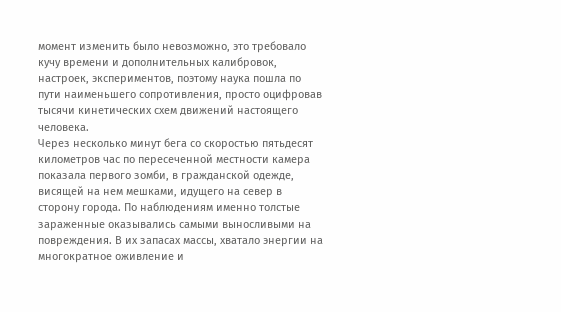момент изменить было невозможно, это требовало кучу времени и дополнительных калибровок, настроек, экспериментов, поэтому наука пошла по пути наименьшего сопротивления, просто оцифровав тысячи кинетических схем движений настоящего человека.
Через несколько минут бега со скоростью пятьдесят километров час по пересеченной местности камера показала первого зомби, в гражданской одежде, висящей на нем мешками, идущего на север в сторону города. По наблюдениям именно толстые зараженные оказывались самыми выносливыми на повреждения. В их запасах массы, хватало энергии на многократное оживление и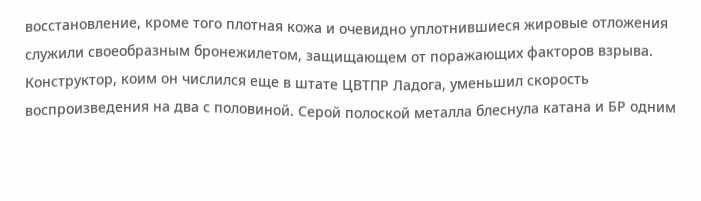восстановление, кроме того плотная кожа и очевидно уплотнившиеся жировые отложения служили своеобразным бронежилетом, защищающем от поражающих факторов взрыва. Конструктор, коим он числился еще в штате ЦВТПР Ладога, уменьшил скорость воспроизведения на два с половиной. Серой полоской металла блеснула катана и БР одним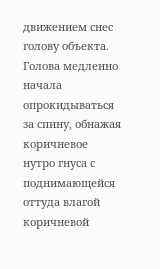движением снес голову объекта. Голова медленно начала опрокидываться за спину, обнажая коричневое нутро гнуса с поднимающейся оттуда влагой коричневой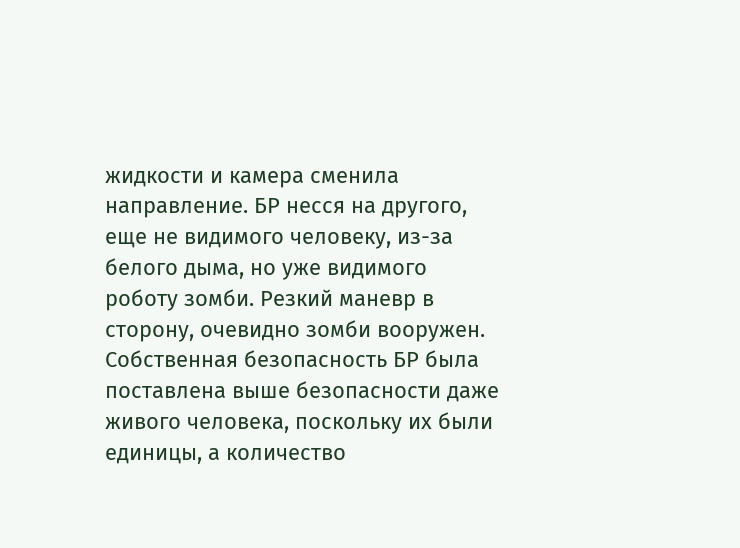жидкости и камера сменила направление. БР несся на другого, еще не видимого человеку, из-за белого дыма, но уже видимого роботу зомби. Резкий маневр в сторону, очевидно зомби вооружен. Собственная безопасность БР была поставлена выше безопасности даже живого человека, поскольку их были единицы, а количество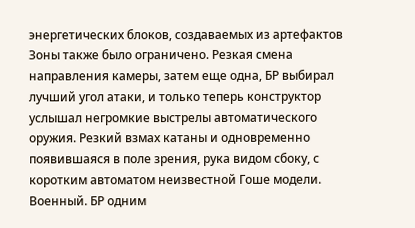энергетических блоков, создаваемых из артефактов Зоны также было ограничено. Резкая смена направления камеры, затем еще одна, БР выбирал лучший угол атаки, и только теперь конструктор услышал негромкие выстрелы автоматического оружия. Резкий взмах катаны и одновременно появившаяся в поле зрения, рука видом сбоку, с коротким автоматом неизвестной Гоше модели. Военный. БР одним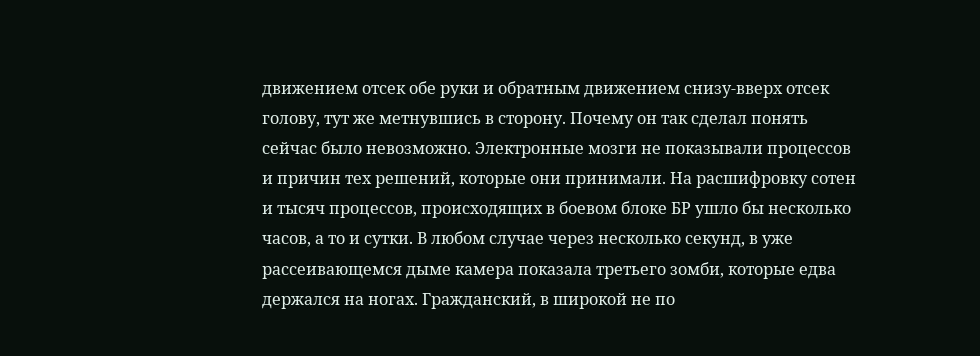движением отсек обе руки и обратным движением снизу-вверх отсек голову, тут же метнувшись в сторону. Почему он так сделал понять сейчас было невозможно. Электронные мозги не показывали процессов и причин тех решений, которые они принимали. На расшифровку сотен и тысяч процессов, происходящих в боевом блоке БР ушло бы несколько часов, а то и сутки. В любом случае через несколько секунд, в уже рассеивающемся дыме камера показала третьего зомби, которые едва держался на ногах. Гражданский, в широкой не по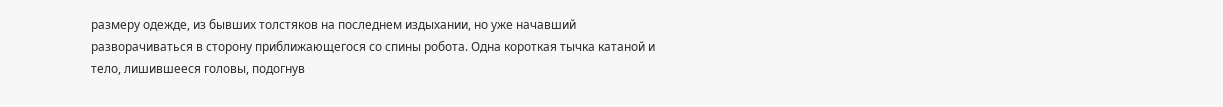размеру одежде, из бывших толстяков на последнем издыхании, но уже начавший разворачиваться в сторону приближающегося со спины робота. Одна короткая тычка катаной и тело, лишившееся головы, подогнув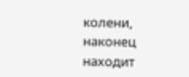колени, наконец находит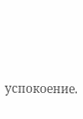успокоение.